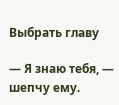Выбрать главу

— Я знаю тебя, — шепчу ему.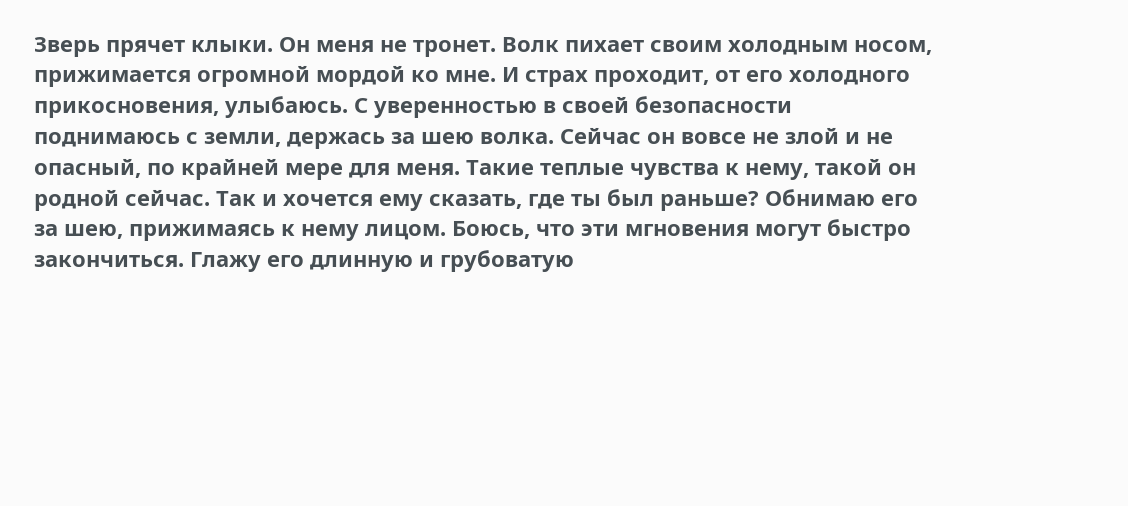Зверь прячет клыки. Он меня не тронет. Волк пихает своим холодным носом, прижимается огромной мордой ко мне. И страх проходит, от его холодного прикосновения, улыбаюсь. С уверенностью в своей безопасности поднимаюсь с земли, держась за шею волка. Сейчас он вовсе не злой и не опасный, по крайней мере для меня. Такие теплые чувства к нему, такой он родной сейчас. Так и хочется ему сказать, где ты был раньше? Обнимаю его за шею, прижимаясь к нему лицом. Боюсь, что эти мгновения могут быстро закончиться. Глажу его длинную и грубоватую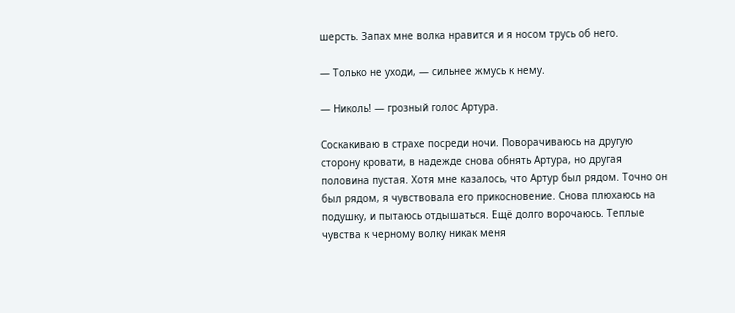шерсть. Запах мне волка нравится и я носом трусь об него.

— Только не уходи, — сильнее жмусь к нему.

— Николь! — грозный голос Артура.

Соскакиваю в страхе посреди ночи. Поворачиваюсь на другую сторону кровати, в надежде снова обнять Артура, но другая половина пустая. Хотя мне казалось, что Артур был рядом. Точно он был рядом, я чувствовала его прикосновение. Снова плюхаюсь на подушку, и пытаюсь отдышаться. Ещё долго ворочаюсь. Теплые чувства к черному волку никак меня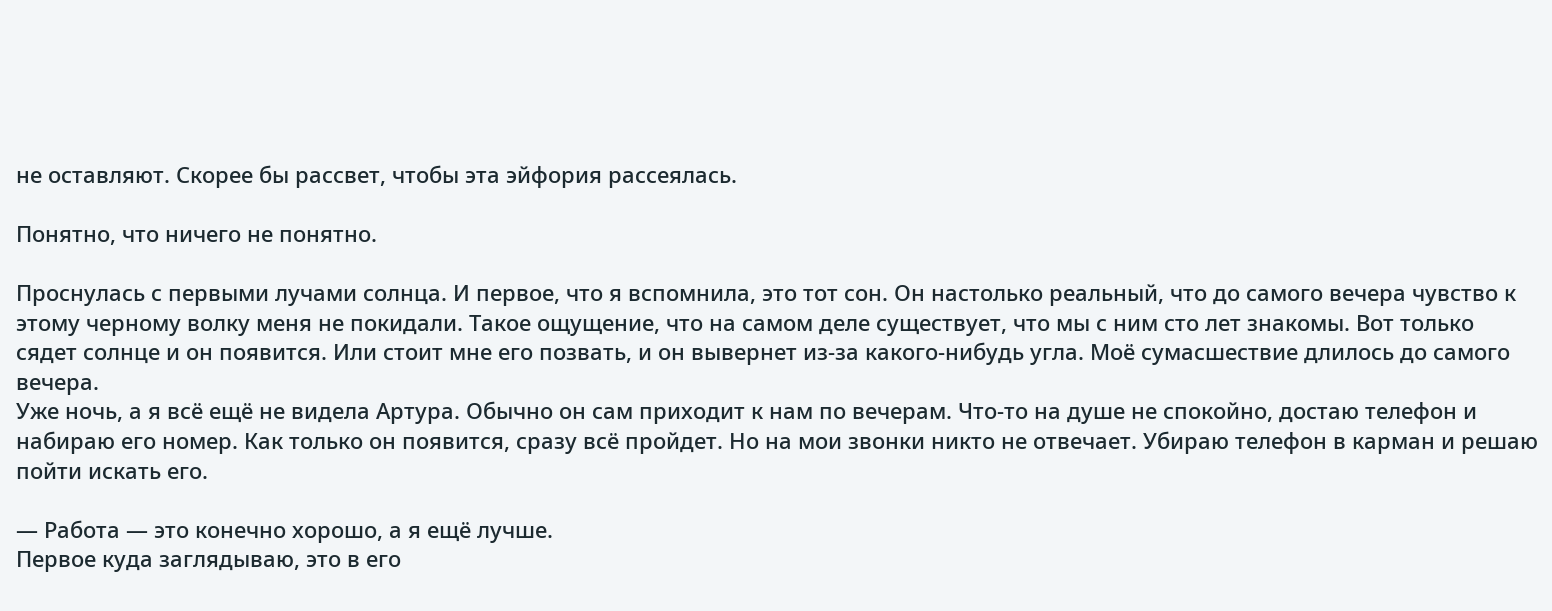не оставляют. Скорее бы рассвет, чтобы эта эйфория рассеялась.

Понятно, что ничего не понятно.

Проснулась с первыми лучами солнца. И первое, что я вспомнила, это тот сон. Он настолько реальный, что до самого вечера чувство к этому черному волку меня не покидали. Такое ощущение, что на самом деле существует, что мы с ним сто лет знакомы. Вот только сядет солнце и он появится. Или стоит мне его позвать, и он вывернет из-за какого-нибудь угла. Моё сумасшествие длилось до самого вечера.
Уже ночь, а я всё ещё не видела Артура. Обычно он сам приходит к нам по вечерам. Что-то на душе не спокойно, достаю телефон и набираю его номер. Как только он появится, сразу всё пройдет. Но на мои звонки никто не отвечает. Убираю телефон в карман и решаю пойти искать его.

— Работа — это конечно хорошо, а я ещё лучше.
Первое куда заглядываю, это в его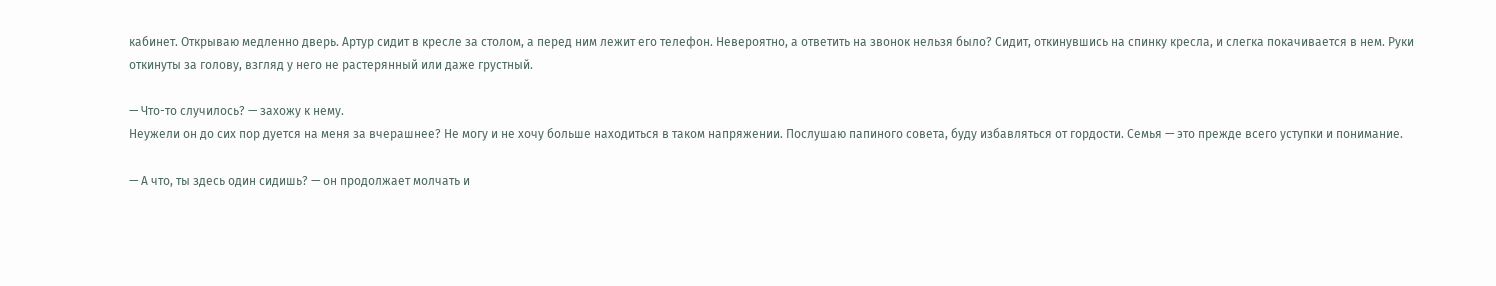кабинет. Открываю медленно дверь. Артур сидит в кресле за столом, а перед ним лежит его телефон. Невероятно, а ответить на звонок нельзя было? Сидит, откинувшись на спинку кресла, и слегка покачивается в нем. Руки откинуты за голову, взгляд у него не растерянный или даже грустный.

— Что-то случилось? — захожу к нему.
Неужели он до сих пор дуется на меня за вчерашнее? Не могу и не хочу больше находиться в таком напряжении. Послушаю папиного совета, буду избавляться от гордости. Семья — это прежде всего уступки и понимание.

— А что, ты здесь один сидишь? — он продолжает молчать и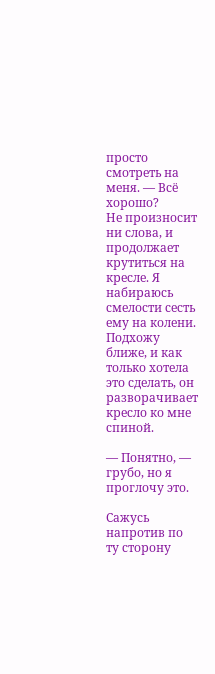просто смотреть на меня. — Всё хорошо?
Не произносит ни слова, и продолжает крутиться на кресле. Я набираюсь смелости сесть ему на колени. Подхожу ближе, и как только хотела это сделать, он разворачивает кресло ко мне спиной.

— Понятно, — грубо, но я проглочу это.

Сажусь напротив по ту сторону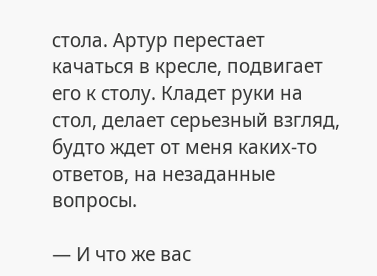стола. Артур перестает качаться в кресле, подвигает его к столу. Кладет руки на стол, делает серьезный взгляд, будто ждет от меня каких-то ответов, на незаданные вопросы.

— И что же вас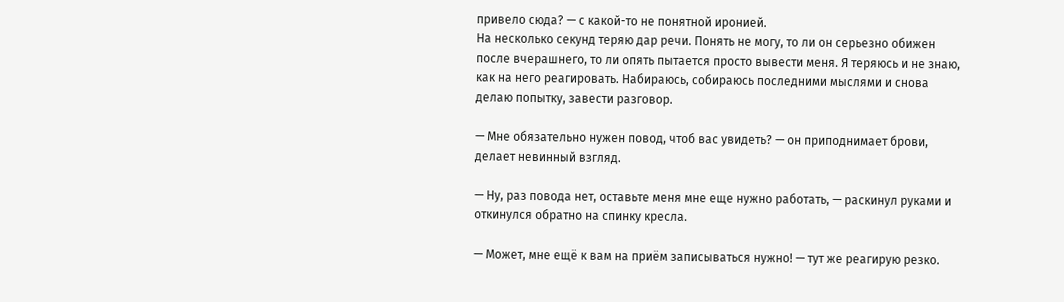привело сюда? — с какой-то не понятной иронией.
На несколько секунд теряю дар речи. Понять не могу, то ли он серьезно обижен после вчерашнего, то ли опять пытается просто вывести меня. Я теряюсь и не знаю, как на него реагировать. Набираюсь, собираюсь последними мыслями и снова делаю попытку, завести разговор.

— Мне обязательно нужен повод, чтоб вас увидеть? — он приподнимает брови, делает невинный взгляд.

— Ну, раз повода нет, оставьте меня мне еще нужно работать, — раскинул руками и откинулся обратно на спинку кресла.

— Может, мне ещё к вам на приём записываться нужно! — тут же реагирую резко.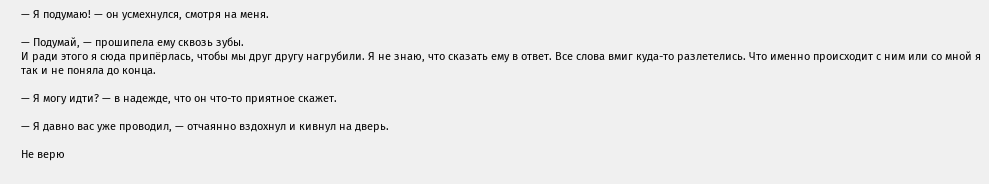— Я подумаю! — он усмехнулся, смотря на меня.

— Подумай, — прошипела ему сквозь зубы.
И ради этого я сюда припёрлась, чтобы мы друг другу нагрубили. Я не знаю, что сказать ему в ответ. Все слова вмиг куда-то разлетелись. Что именно происходит с ним или со мной я так и не поняла до конца.

— Я могу идти? — в надежде, что он что-то приятное скажет.

— Я давно вас уже проводил, — отчаянно вздохнул и кивнул на дверь.

Не верю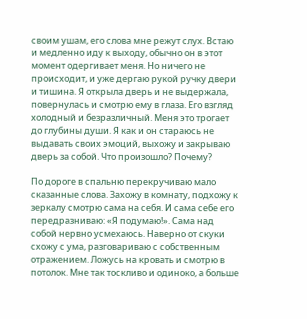своим ушам, его слова мне режут слух. Встаю и медленно иду к выходу, обычно он в этот момент одергивает меня. Но ничего не происходит, и уже дергаю рукой ручку двери и тишина. Я открыла дверь и не выдержала, повернулась и смотрю ему в глаза. Его взгляд холодный и безразличный. Меня это трогает до глубины души. Я как и он стараюсь не выдавать своих эмоций, выхожу и закрываю дверь за собой. Что произошло? Почему?

По дороге в спальню перекручиваю мало сказанные слова. Захожу в комнату, подхожу к зеркалу смотрю сама на себя. И сама себе его передразниваю: «Я подумаю!». Сама над собой нервно усмехаюсь. Наверно от скуки схожу с ума, разговариваю с собственным отражением. Ложусь на кровать и смотрю в потолок. Мне так тоскливо и одиноко, а больше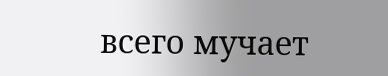всего мучает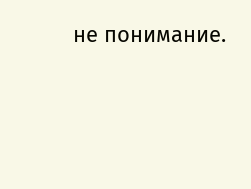не понимание.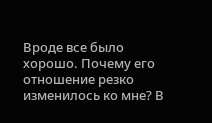Вроде все было хорошо. Почему его отношение резко изменилось ко мне? В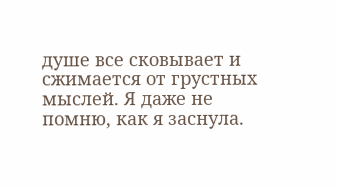душе все сковывает и сжимается от грустных мыслей. Я даже не помню, как я заснула.